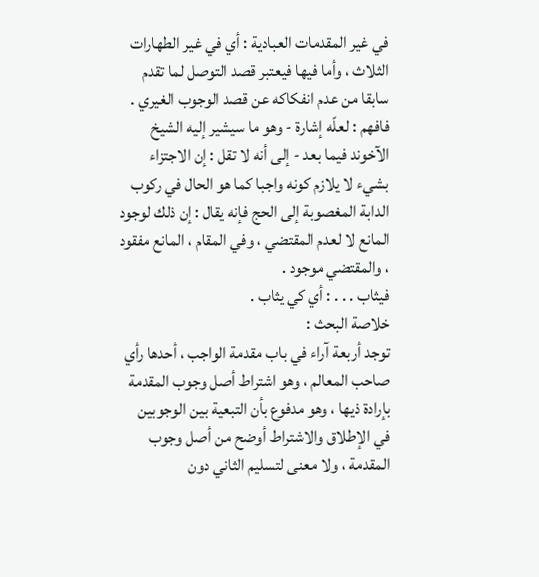في غير المقدمات العبادية : أي في غير الطهارات الثلاث ، وأما فيها فيعتبر قصد التوصل لما تقدم سابقا من عدم انفكاكه عن قصد الوجوب الغيري .
فافهم : لعلّه إشارة - وهو ما سيشير إليه الشيخ الآخوند فيما بعد - إلى أنه لا تقل : إن الاجتزاء بشيء لا يلازم كونه واجبا كما هو الحال في ركوب الدابة المغصوبة إلى الحج فإنه يقال : إن ذلك لوجود المانع لا لعدم المقتضي ، وفي المقام ، المانع مفقود ، والمقتضي موجود .
فيثاب . . . : أي كي يثاب .
خلاصة البحث :
توجد أربعة آراء في باب مقدمة الواجب ، أحدها رأي صاحب المعالم ، وهو اشتراط أصل وجوب المقدمة بإرادة ذيها ، وهو مدفوع بأن التبعية بين الوجوبين في الإطلاق والاشتراط أوضح من أصل وجوب المقدمة ، ولا معنى لتسليم الثاني دون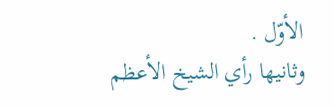الأوّل .
وثانيها رأي الشيخ الأعظم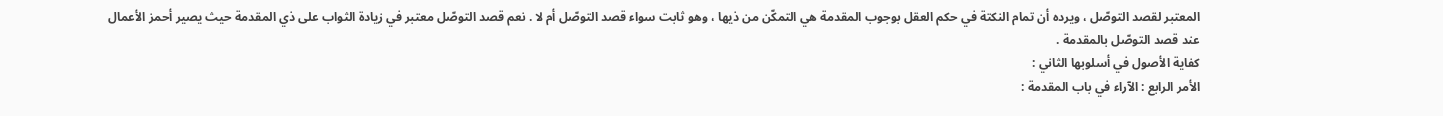المعتبر لقصد التوصّل ، ويرده أن تمام النكتة في حكم العقل بوجوب المقدمة هي التمكّن من ذيها ، وهو ثابت سواء قصد التوصّل أم لا . نعم قصد التوصّل معتبر في زيادة الثواب على ذي المقدمة حيث يصير أحمز الأعمال عند قصد التوصّل بالمقدمة .
كفاية الأصول في أسلوبها الثاني :
الأمر الرابع : الآراء في باب المقدمة :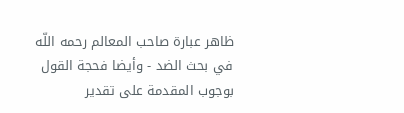ظاهر عبارة صاحب المعالم رحمه اللّه في بحث الضد - وأيضا فحجة القول بوجوب المقدمة على تقدير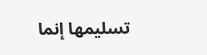تسليمها إنما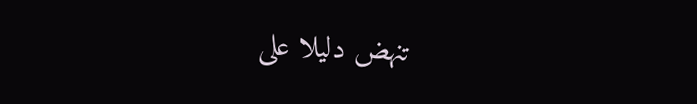تنهض دليلا على